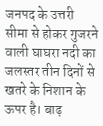जनपद के उत्तरी सीमा से होकर गुजरने वाली घाघरा नदी का जलस्तर तीन दिनों से खतरे के निशान के ऊपर है। बाढ़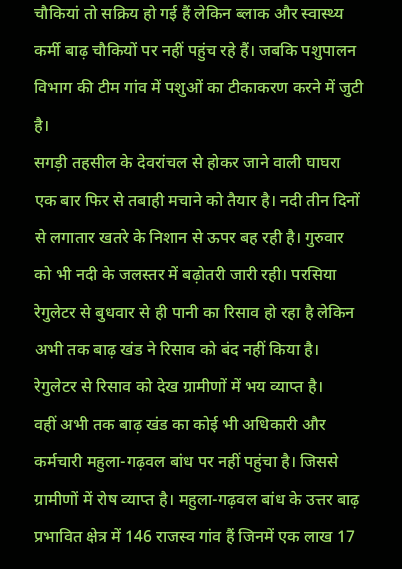चौकियां तो सक्रिय हो गई हैं लेकिन ब्लाक और स्वास्थ्य कर्मी बाढ़ चौकियों पर नहीं पहुंच रहे हैं। जबकि पशुपालन विभाग की टीम गांव में पशुओं का टीकाकरण करने में जुटी है।
सगड़ी तहसील के देवरांचल से होकर जाने वाली घाघरा एक बार फिर से तबाही मचाने को तैयार है। नदी तीन दिनों से लगातार खतरे के निशान से ऊपर बह रही है। गुरुवार को भी नदी के जलस्तर में बढ़ोतरी जारी रही। परसिया रेगुलेटर से बुधवार से ही पानी का रिसाव हो रहा है लेकिन अभी तक बाढ़ खंड ने रिसाव को बंद नहीं किया है। रेगुलेटर से रिसाव को देख ग्रामीणों में भय व्याप्त है।
वहीं अभी तक बाढ़ खंड का कोई भी अधिकारी और कर्मचारी महुला-गढ़वल बांध पर नहीं पहुंचा है। जिससे ग्रामीणों में रोष व्याप्त है। महुला-गढ़वल बांध के उत्तर बाढ़ प्रभावित क्षेत्र में 146 राजस्व गांव हैं जिनमें एक लाख 17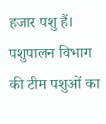हजार पशु हैं। पशुपालन विभाग की टीम पशुओं का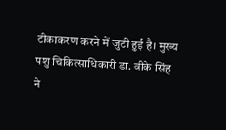टीकाकरण करने में जुटी हुई है। मुख्य पशु चिकित्साधिकारी डा. वीके सिंह ने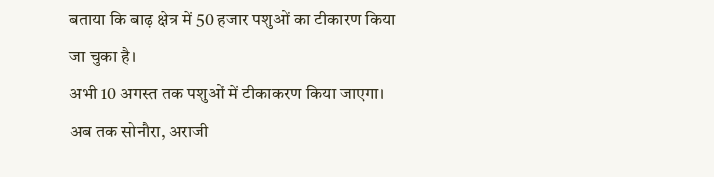बताया कि बाढ़ क्षेत्र में 50 हजार पशुओं का टीकारण किया जा चुका है।
अभी 10 अगस्त तक पशुओं में टीकाकरण किया जाएगा। अब तक सोनौरा, अराजी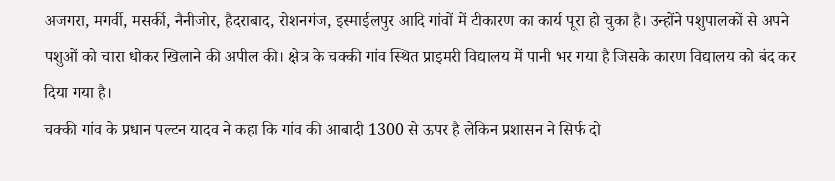अजगरा, मगर्वी, मसर्की, नैनीजोर, हैदराबाद, रोशनगंज, इस्माईलपुर आदि गांवों में टीकारण का कार्य पूरा हो चुका है। उन्होंने पशुपालकों से अपने पशुओं को चारा धोकर खिलाने की अपील की। क्षेत्र के चक्की गांव स्थित प्राइमरी विद्यालय में पानी भर गया है जिसके कारण विद्यालय को बंद कर दिया गया है।
चक्की गांव के प्रधान पल्टन यादव ने कहा कि गांव की आबादी 1300 से ऊपर है लेकिन प्रशासन ने सिर्फ दो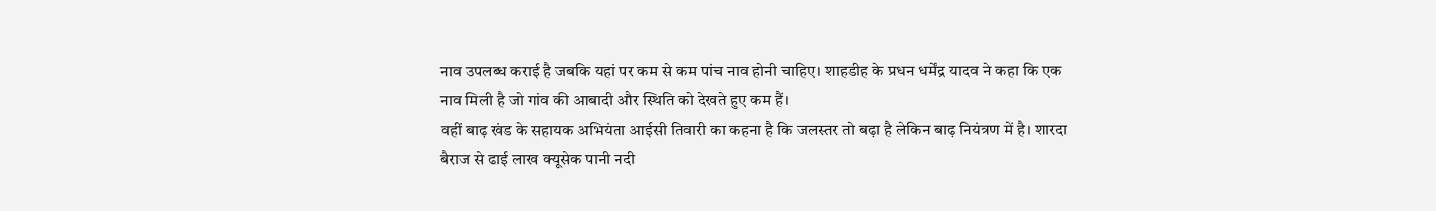नाव उपलब्ध कराई है जबकि यहां पर कम से कम पांच नाव होनी चाहिए। शाहडीह के प्रधन धर्मेंद्र यादव ने कहा कि एक नाव मिली है जो गांव की आबादी और स्थिति को देखते हुए कम हैं।
वहीं बाढ़ खंड के सहायक अभियंता आईसी तिवारी का कहना है कि जलस्तर तो बढ़ा है लेकिन बाढ़ नियंत्रण में है। शारदा बैराज से ढाई लाख क्यूसेक पानी नदी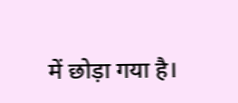में छोड़ा गया है।